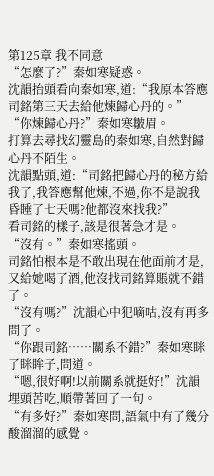第125章 我不同意
“怎麼了?”秦如寒疑惑。
沈韻抬頭看向秦如寒,道:“我原本答應司銘第三天去給他煉歸心丹的。”
“你煉歸心丹?”秦如寒皺眉。
打算去尋找幻靈島的秦如寒,自然對歸心丹不陌生。
沈韻點頭,道:“司銘把歸心丹的秘方給我了,我答應幫他煉,不過,你不是說我昏睡了七天嗎?他都沒來找我?”
看司銘的樣子,該是很著急才是。
“沒有。”秦如寒搖頭。
司銘怕根本是不敢出現在他面前才是,又給她喝了酒,他沒找司銘算賬就不錯了。
“沒有嗎?”沈韻心中犯嘀咕,沒有再多問了。
“你跟司銘……關系不錯?”秦如寒眯了眯眸子,問道。
“嗯,很好啊!以前關系就挺好!”沈韻埋頭苦吃,順帶著回了一句。
“有多好?”秦如寒問,語氣中有了幾分酸溜溜的感覺。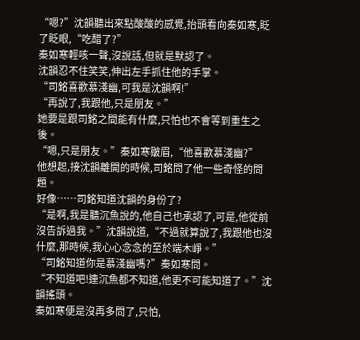“嗯?”沈韻聽出來點酸酸的感覺,抬頭看向秦如寒,眨了眨眼,“吃醋了?”
秦如寒輕咳一聲,沒說話,但就是默認了。
沈韻忍不住笑笑,伸出左手抓住他的手掌。
“司銘喜歡慕淺幽,可我是沈韻啊!”
“再說了,我跟他,只是朋友。”
她要是跟司銘之間能有什麼,只怕也不會等到重生之後。
“嗯,只是朋友。”秦如寒皺眉,“他喜歡慕淺幽?”
他想起,接沈韻離開的時候,司銘問了他一些奇怪的問題。
好像……司銘知道沈韻的身份了?
“是啊,我是聽沉魚說的,他自己也承認了,可是,他從前沒告訴過我。”沈韻說道,“不過就算說了,我跟他也沒什麼,那時候,我心心念念的至於端木崢。”
“司銘知道你是慕淺幽嗎?”秦如寒問。
“不知道吧!連沉魚都不知道,他更不可能知道了。”沈韻搖頭。
秦如寒便是沒再多問了,只怕,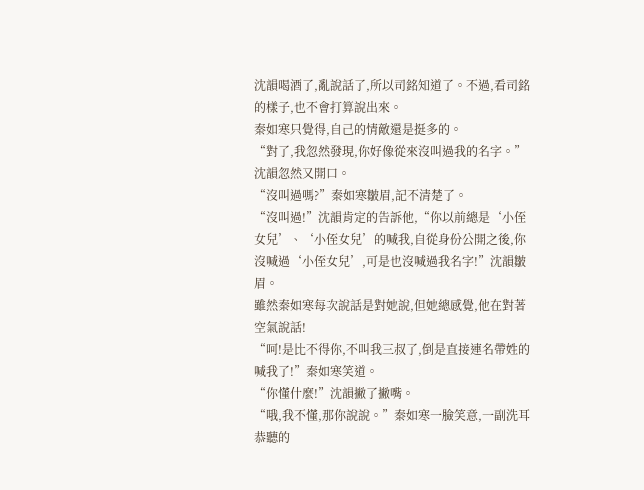沈韻喝酒了,亂說話了,所以司銘知道了。不過,看司銘的樣子,也不會打算說出來。
秦如寒只覺得,自己的情敵還是挺多的。
“對了,我忽然發現,你好像從來沒叫過我的名字。”沈韻忽然又開口。
“沒叫過嗎?”秦如寒皺眉,記不清楚了。
“沒叫過!”沈韻肯定的告訴他,“你以前總是‘小侄女兒’、‘小侄女兒’的喊我,自從身份公開之後,你沒喊過‘小侄女兒’,可是也沒喊過我名字!”沈韻皺眉。
雖然秦如寒每次說話是對她說,但她總感覺,他在對著空氣說話!
“呵!是比不得你,不叫我三叔了,倒是直接連名帶姓的喊我了!”秦如寒笑道。
“你懂什麼!”沈韻撇了撇嘴。
“哦,我不懂,那你說說。”秦如寒一臉笑意,一副洗耳恭聽的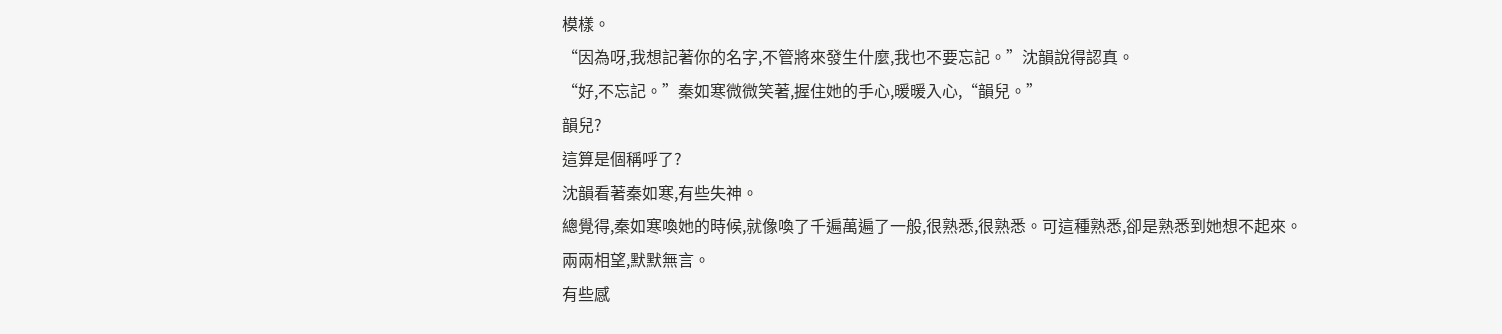模樣。
“因為呀,我想記著你的名字,不管將來發生什麼,我也不要忘記。”沈韻說得認真。
“好,不忘記。”秦如寒微微笑著,握住她的手心,暖暖入心,“韻兒。”
韻兒?
這算是個稱呼了?
沈韻看著秦如寒,有些失神。
總覺得,秦如寒喚她的時候,就像喚了千遍萬遍了一般,很熟悉,很熟悉。可這種熟悉,卻是熟悉到她想不起來。
兩兩相望,默默無言。
有些感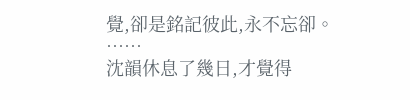覺,卻是銘記彼此,永不忘卻。
……
沈韻休息了幾日,才覺得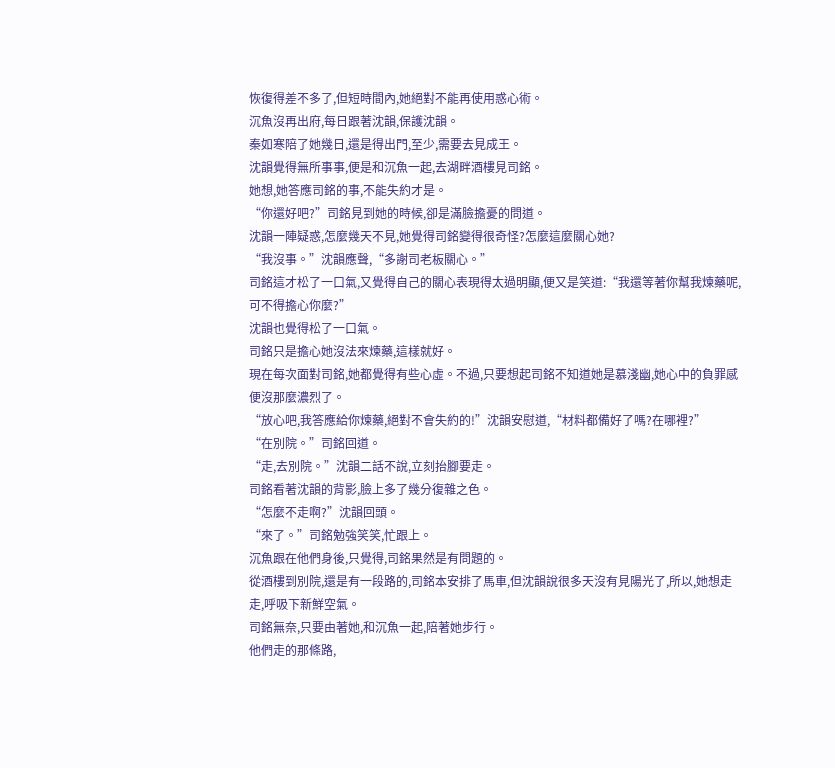恢復得差不多了,但短時間內,她絕對不能再使用惑心術。
沉魚沒再出府,每日跟著沈韻,保護沈韻。
秦如寒陪了她幾日,還是得出門,至少,需要去見成王。
沈韻覺得無所事事,便是和沉魚一起,去湖畔酒樓見司銘。
她想,她答應司銘的事,不能失約才是。
“你還好吧?”司銘見到她的時候,卻是滿臉擔憂的問道。
沈韻一陣疑惑,怎麼幾天不見,她覺得司銘變得很奇怪?怎麼這麼關心她?
“我沒事。”沈韻應聲,“多謝司老板關心。”
司銘這才松了一口氣,又覺得自己的關心表現得太過明顯,便又是笑道:“我還等著你幫我煉藥呢,可不得擔心你麼?”
沈韻也覺得松了一口氣。
司銘只是擔心她沒法來煉藥,這樣就好。
現在每次面對司銘,她都覺得有些心虛。不過,只要想起司銘不知道她是慕淺幽,她心中的負罪感便沒那麼濃烈了。
“放心吧,我答應給你煉藥,絕對不會失約的!”沈韻安慰道,“材料都備好了嗎?在哪裡?”
“在別院。”司銘回道。
“走,去別院。”沈韻二話不說,立刻抬腳要走。
司銘看著沈韻的背影,臉上多了幾分復雜之色。
“怎麼不走啊?”沈韻回頭。
“來了。”司銘勉強笑笑,忙跟上。
沉魚跟在他們身後,只覺得,司銘果然是有問題的。
從酒樓到別院,還是有一段路的,司銘本安排了馬車,但沈韻說很多天沒有見陽光了,所以,她想走走,呼吸下新鮮空氣。
司銘無奈,只要由著她,和沉魚一起,陪著她步行。
他們走的那條路,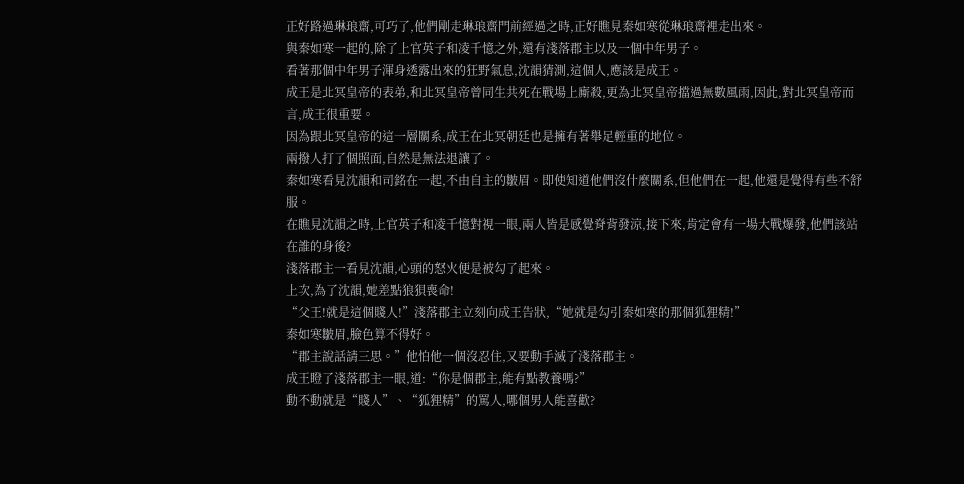正好路過琳琅齋,可巧了,他們剛走琳琅齋門前經過之時,正好瞧見秦如寒從琳琅齋裡走出來。
與秦如寒一起的,除了上官英子和凌千憶之外,還有淺落郡主以及一個中年男子。
看著那個中年男子渾身透露出來的狂野氣息,沈韻猜測,這個人,應該是成王。
成王是北冥皇帝的表弟,和北冥皇帝曾同生共死在戰場上廝殺,更為北冥皇帝擋過無數風雨,因此,對北冥皇帝而言,成王很重要。
因為跟北冥皇帝的這一層關系,成王在北冥朝廷也是擁有著舉足輕重的地位。
兩撥人打了個照面,自然是無法退讓了。
秦如寒看見沈韻和司銘在一起,不由自主的皺眉。即使知道他們沒什麼關系,但他們在一起,他還是覺得有些不舒服。
在瞧見沈韻之時,上官英子和凌千憶對視一眼,兩人皆是感覺脊背發涼,接下來,肯定會有一場大戰爆發,他們該站在誰的身後?
淺落郡主一看見沈韻,心頭的怒火便是被勾了起來。
上次,為了沈韻,她差點狼狽喪命!
“父王!就是這個賤人!”淺落郡主立刻向成王告狀,“她就是勾引秦如寒的那個狐狸精!”
秦如寒皺眉,臉色算不得好。
“郡主說話請三思。”他怕他一個沒忍住,又要動手滅了淺落郡主。
成王瞪了淺落郡主一眼,道:“你是個郡主,能有點教養嗎?”
動不動就是“賤人”、“狐狸精”的罵人,哪個男人能喜歡?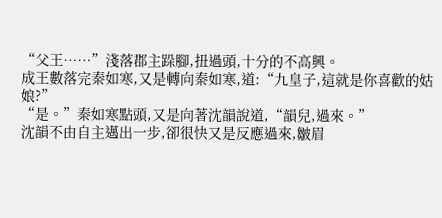“父王……”淺落郡主跺腳,扭過頭,十分的不高興。
成王數落完秦如寒,又是轉向秦如寒,道:“九皇子,這就是你喜歡的姑娘?”
“是。”秦如寒點頭,又是向著沈韻說道,“韻兒,過來。”
沈韻不由自主邁出一步,卻很快又是反應過來,皺眉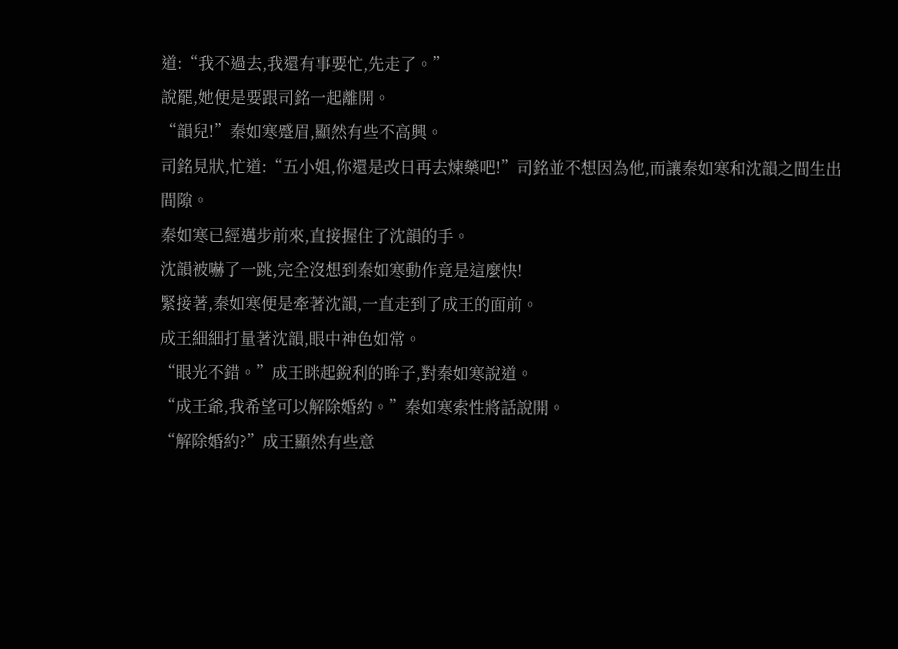道:“我不過去,我還有事要忙,先走了。”
說罷,她便是要跟司銘一起離開。
“韻兒!”秦如寒蹙眉,顯然有些不高興。
司銘見狀,忙道:“五小姐,你還是改日再去煉藥吧!”司銘並不想因為他,而讓秦如寒和沈韻之間生出間隙。
秦如寒已經邁步前來,直接握住了沈韻的手。
沈韻被嚇了一跳,完全沒想到秦如寒動作竟是這麼快!
緊接著,秦如寒便是牽著沈韻,一直走到了成王的面前。
成王細細打量著沈韻,眼中神色如常。
“眼光不錯。”成王眯起銳利的眸子,對秦如寒說道。
“成王爺,我希望可以解除婚約。”秦如寒索性將話說開。
“解除婚約?”成王顯然有些意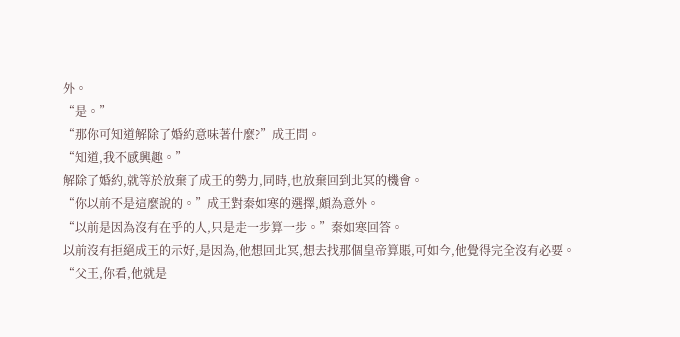外。
“是。”
“那你可知道解除了婚約意味著什麼?”成王問。
“知道,我不感興趣。”
解除了婚約,就等於放棄了成王的勢力,同時,也放棄回到北冥的機會。
“你以前不是這麼說的。”成王對秦如寒的選擇,頗為意外。
“以前是因為沒有在乎的人,只是走一步算一步。”秦如寒回答。
以前沒有拒絕成王的示好,是因為,他想回北冥,想去找那個皇帝算賬,可如今,他覺得完全沒有必要。
“父王,你看,他就是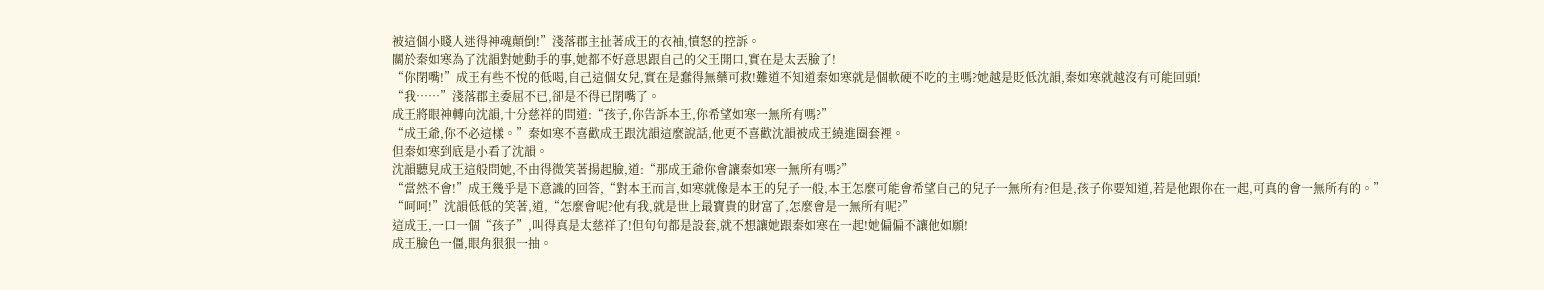被這個小賤人迷得神魂顛倒!”淺落郡主扯著成王的衣袖,憤怒的控訴。
關於秦如寒為了沈韻對她動手的事,她都不好意思跟自己的父王開口,實在是太丟臉了!
“你閉嘴!”成王有些不悅的低喝,自己這個女兒,實在是蠢得無藥可救!難道不知道秦如寒就是個軟硬不吃的主嗎?她越是貶低沈韻,秦如寒就越沒有可能回頭!
“我……”淺落郡主委屈不已,卻是不得已閉嘴了。
成王將眼神轉向沈韻,十分慈祥的問道:“孩子,你告訴本王,你希望如寒一無所有嗎?”
“成王爺,你不必這樣。”秦如寒不喜歡成王跟沈韻這麼說話,他更不喜歡沈韻被成王繞進圈套裡。
但秦如寒到底是小看了沈韻。
沈韻聽見成王這般問她,不由得微笑著揚起臉,道:“那成王爺你會讓秦如寒一無所有嗎?”
“當然不會!”成王幾乎是下意識的回答,“對本王而言,如寒就像是本王的兒子一般,本王怎麼可能會希望自己的兒子一無所有?但是,孩子你要知道,若是他跟你在一起,可真的會一無所有的。”
“呵呵!”沈韻低低的笑著,道,“怎麼會呢?他有我,就是世上最寶貴的財富了,怎麼會是一無所有呢?”
這成王,一口一個“孩子”,叫得真是太慈祥了!但句句都是設套,就不想讓她跟秦如寒在一起!她偏偏不讓他如願!
成王臉色一僵,眼角狠狠一抽。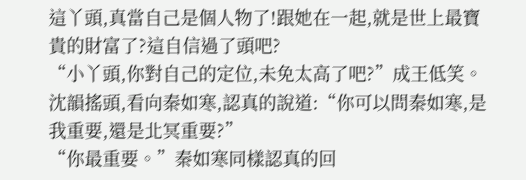這丫頭,真當自己是個人物了!跟她在一起,就是世上最寶貴的財富了?這自信過了頭吧?
“小丫頭,你對自己的定位,未免太高了吧?”成王低笑。
沈韻搖頭,看向秦如寒,認真的說道:“你可以問秦如寒,是我重要,還是北冥重要?”
“你最重要。”秦如寒同樣認真的回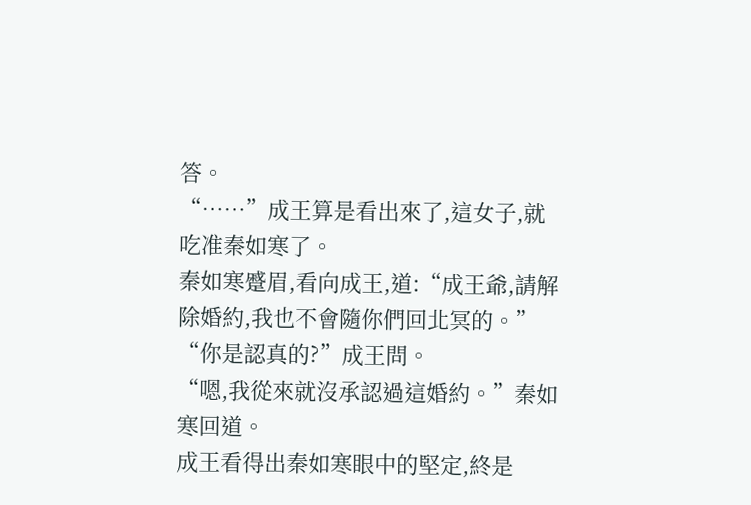答。
“……”成王算是看出來了,這女子,就吃准秦如寒了。
秦如寒蹙眉,看向成王,道:“成王爺,請解除婚約,我也不會隨你們回北冥的。”
“你是認真的?”成王問。
“嗯,我從來就沒承認過這婚約。”秦如寒回道。
成王看得出秦如寒眼中的堅定,終是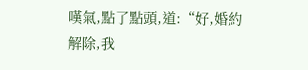嘆氣,點了點頭,道:“好,婚約解除,我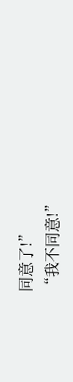同意了!”
“我不同意!”